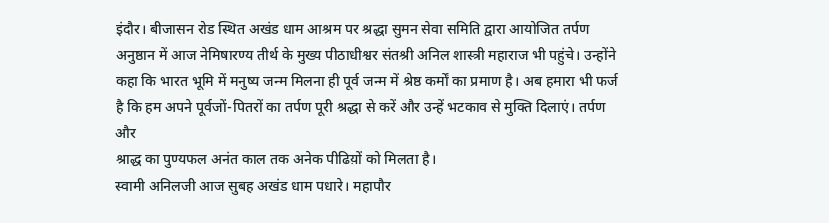इंदौर। बीजासन रोड स्थित अखंड धाम आश्रम पर श्रद्धा सुमन सेवा समिति द्वारा आयोजित तर्पण अनुष्ठान में आज नेमिषारण्य तीर्थ के मुख्य पीठाधीश्वर संतश्री अनिल शास्त्री महाराज भी पहुंचे। उन्होंने कहा कि भारत भूमि में मनुष्य जन्म मिलना ही पूर्व जन्म में श्रेष्ठ कर्मों का प्रमाण है। अब हमारा भी फर्ज है कि हम अपने पूर्वजों-पितरों का तर्पण पूरी श्रद्धा से करें और उन्हें भटकाव से मुक्ति दिलाएं। तर्पण और
श्राद्ध का पुण्यफल अनंत काल तक अनेक पीढिय़ों को मिलता है।
स्वामी अनिलजी आज सुबह अखंड धाम पधारे। महापौर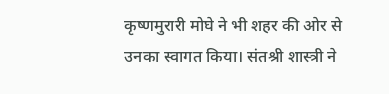कृष्णमुरारी मोघे ने भी शहर की ओर से उनका स्वागत किया। संतश्री शास्त्री ने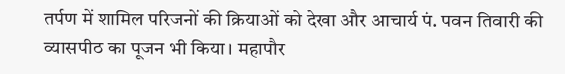तर्पण में शामिल परिजनों की क्रियाओं को देखा और आचार्य पं. पवन तिवारी की व्यासपीठ का पूजन भी किया। महापौर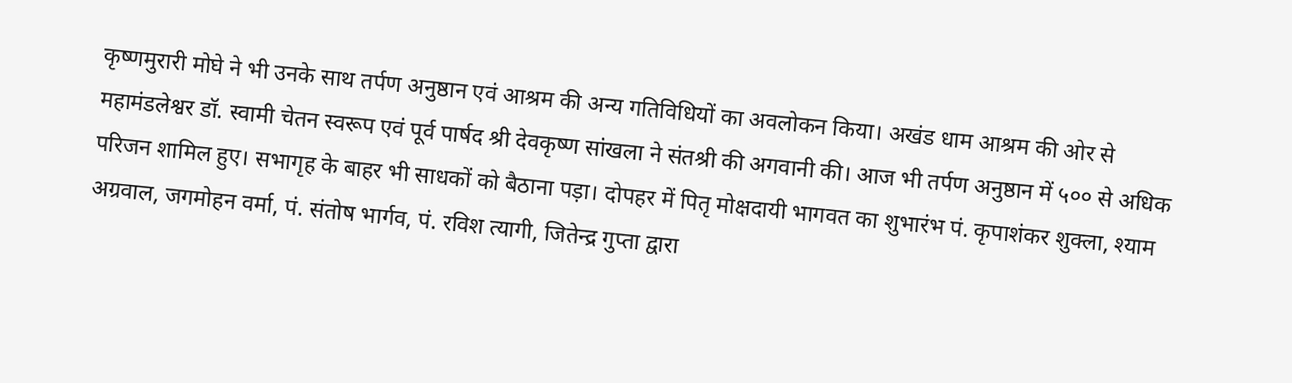कृष्णमुरारी मोघे ने भी उनके साथ तर्पण अनुष्ठान एवं आश्रम की अन्य गतिविधियों का अवलोकन किया। अखंड धाम आश्रम की ओर से महामंडलेश्वर डॉ. स्वामी चेतन स्वरूप एवं पूर्व पार्षद श्री देवकृष्ण सांखला ने संतश्री की अगवानी की। आज भी तर्पण अनुष्ठान में ५०० से अधिक परिजन शामिल हुए। सभागृह के बाहर भी साधकों को बैठाना पड़ा। दोपहर में पितृ मोक्षदायी भागवत का शुभारंभ पं. कृपाशंकर शुक्ला, श्याम अग्रवाल, जगमोहन वर्मा, पं. संतोष भार्गव, पं. रविश त्यागी, जितेन्द्र गुप्ता द्वारा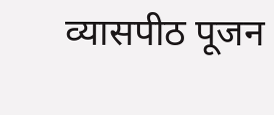व्यासपीठ पूजन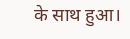के साथ हुआ।